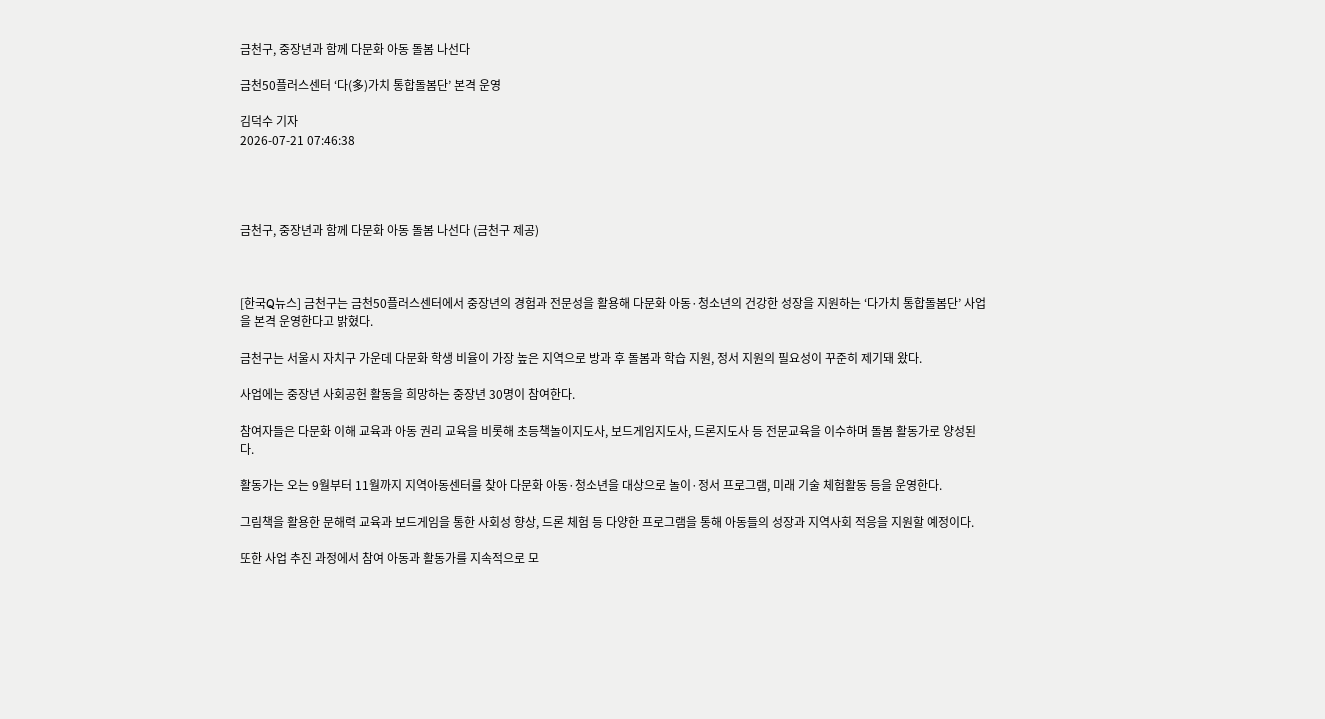금천구, 중장년과 함께 다문화 아동 돌봄 나선다

금천50플러스센터 ‘다(多)가치 통합돌봄단’ 본격 운영

김덕수 기자
2026-07-21 07:46:38




금천구, 중장년과 함께 다문화 아동 돌봄 나선다 (금천구 제공)



[한국Q뉴스] 금천구는 금천50플러스센터에서 중장년의 경험과 전문성을 활용해 다문화 아동·청소년의 건강한 성장을 지원하는 ‘다가치 통합돌봄단’ 사업을 본격 운영한다고 밝혔다.

금천구는 서울시 자치구 가운데 다문화 학생 비율이 가장 높은 지역으로 방과 후 돌봄과 학습 지원, 정서 지원의 필요성이 꾸준히 제기돼 왔다.

사업에는 중장년 사회공헌 활동을 희망하는 중장년 30명이 참여한다.

참여자들은 다문화 이해 교육과 아동 권리 교육을 비롯해 초등책놀이지도사, 보드게임지도사, 드론지도사 등 전문교육을 이수하며 돌봄 활동가로 양성된다.

활동가는 오는 9월부터 11월까지 지역아동센터를 찾아 다문화 아동·청소년을 대상으로 놀이·정서 프로그램, 미래 기술 체험활동 등을 운영한다.

그림책을 활용한 문해력 교육과 보드게임을 통한 사회성 향상, 드론 체험 등 다양한 프로그램을 통해 아동들의 성장과 지역사회 적응을 지원할 예정이다.

또한 사업 추진 과정에서 참여 아동과 활동가를 지속적으로 모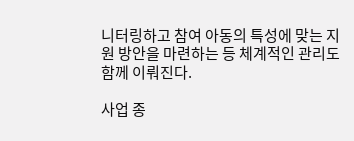니터링하고 참여 아동의 특성에 맞는 지원 방안을 마련하는 등 체계적인 관리도 함께 이뤄진다.

사업 종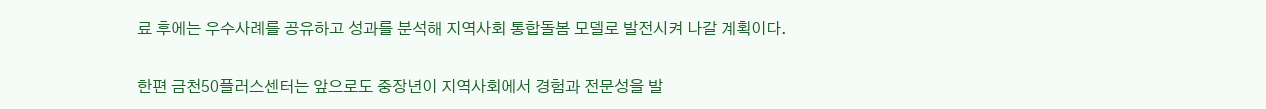료 후에는 우수사례를 공유하고 성과를 분석해 지역사회 통합돌봄 모델로 발전시켜 나갈 계획이다.

한편 금천50플러스센터는 앞으로도 중장년이 지역사회에서 경험과 전문성을 발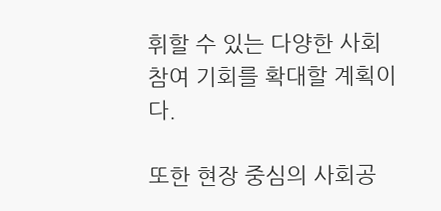휘할 수 있는 다양한 사회참여 기회를 확대할 계획이다.

또한 현장 중심의 사회공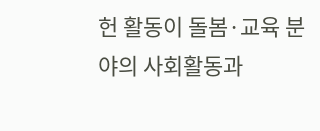헌 활동이 돌봄·교육 분야의 사회활동과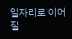일자리로 이어질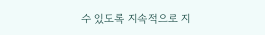수 있도록 지속적으로 지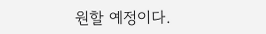원할 예정이다.